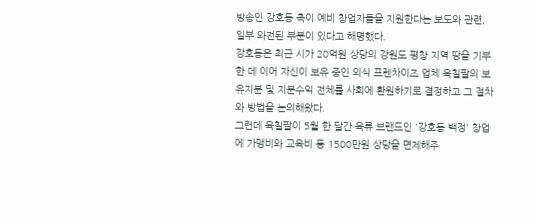방송인 강호동 측이 예비 창업자들을 지원한다는 보도와 관련, 일부 와전된 부분이 있다고 해명했다.
강호동은 최근 시가 20억원 상당의 강원도 평창 지역 땅을 기부한 데 이어 자신이 보유 중인 외식 프렌차이즈 업체 육칠팔의 보유지분 및 지분수익 전체를 사회에 환원하기로 결정하고 그 절차와 방법을 논의해왔다.
그런데 육칠팔이 5월 한 달간 육류 브랜드인 '강호동 백정' 창업에 가맹비와 교육비 등 1500만원 상당을 면제해주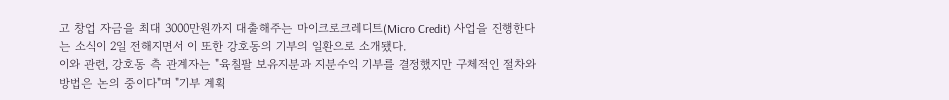고 창업 자금을 최대 3000만원까지 대출해주는 마이크로크레디트(Micro Credit) 사업을 진행한다는 소식이 2일 전해지면서 이 또한 강호동의 기부의 일환으로 소개됐다.
이와 관련, 강호동 측 관계자는 "육칠팔 보유지분과 지분수익 기부를 결정했지만 구체적인 절차와 방법은 논의 중이다"며 "기부 계획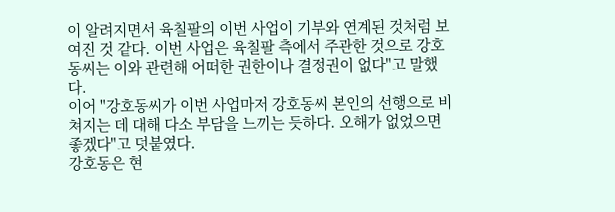이 알려지면서 육칠팔의 이번 사업이 기부와 연계된 것처럼 보여진 것 같다. 이번 사업은 육칠팔 측에서 주관한 것으로 강호동씨는 이와 관련해 어떠한 권한이나 결정권이 없다"고 말했다.
이어 "강호동씨가 이번 사업마저 강호동씨 본인의 선행으로 비쳐지는 데 대해 다소 부담을 느끼는 듯하다. 오해가 없었으면 좋겠다"고 덧붙였다.
강호동은 현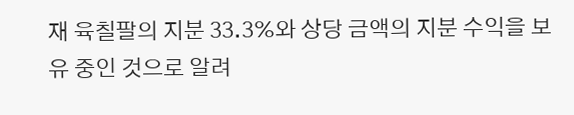재 육칠팔의 지분 33.3%와 상당 금액의 지분 수익을 보유 중인 것으로 알려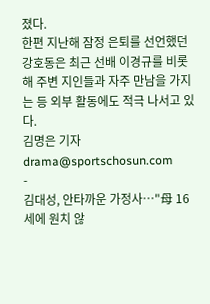졌다.
한편 지난해 잠정 은퇴를 선언했던 강호동은 최근 선배 이경규를 비롯해 주변 지인들과 자주 만남을 가지는 등 외부 활동에도 적극 나서고 있다.
김명은 기자 drama@sportschosun.com
-
김대성, 안타까운 가정사…"母 16세에 원치 않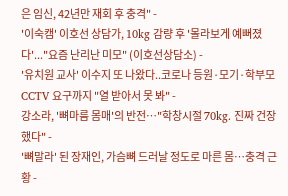은 임신, 42년만 재회 후 충격" -
'이숙캠' 이호선 상담가, 10kg 감량 후 '몰라보게 예뻐졌다'..."요즘 난리난 미모" (이호선상담소) -
'유치원 교사' 이수지 또 나왔다..코로나 등원·모기·학부모 CCTV 요구까지 "열 받아서 못 봐" -
강소라, '뼈마름 몸매'의 반전…"학창시절 70kg. 진짜 건장했다" -
'뼈말라' 된 장재인, 가슴뼈 드러날 정도로 마른 몸…충격 근황 -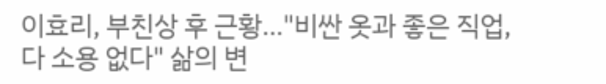이효리, 부친상 후 근황..."비싼 옷과 좋은 직업, 다 소용 없다" 삶의 변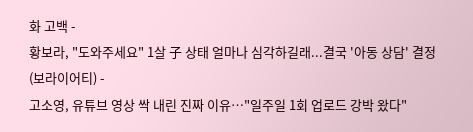화 고백 -
황보라, "도와주세요" 1살 子 상태 얼마나 심각하길래...결국 '아동 상담' 결정 (보라이어티) -
고소영, 유튜브 영상 싹 내린 진짜 이유…"일주일 1회 업로드 강박 왔다"